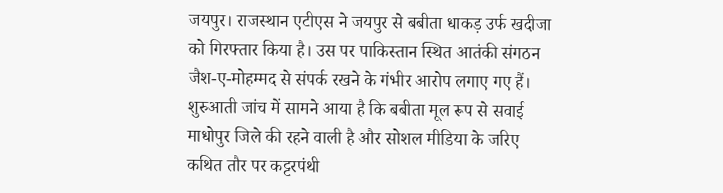जयपुर। राजस्थान एटीएस ने जयपुर से बबीता धाकड़ उर्फ खदीजा को गिरफ्तार किया है। उस पर पाकिस्तान स्थित आतंकी संगठन जैश-ए-मोहम्मद से संपर्क रखने के गंभीर आरोप लगाए गए हैं। शुरुआती जांच में सामने आया है कि बबीता मूल रूप से सवाई माधोपुर जिले की रहने वाली है और सोशल मीडिया के जरिए कथित तौर पर कट्टरपंथी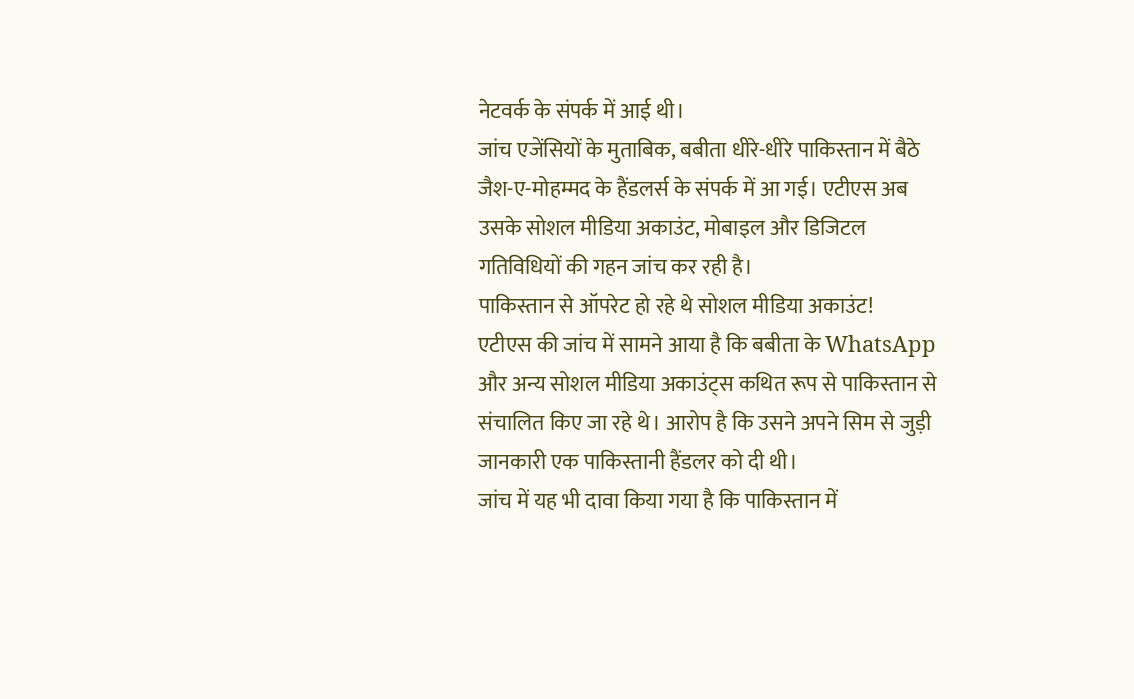नेटवर्क के संपर्क में आई थी।
जांच एजेंसियों के मुताबिक, बबीता धीरे-धीरे पाकिस्तान में बैठे जैश-ए-मोहम्मद के हैंडलर्स के संपर्क में आ गई। एटीएस अब उसके सोशल मीडिया अकाउंट, मोबाइल और डिजिटल गतिविधियों की गहन जांच कर रही है।
पाकिस्तान से ऑपरेट हो रहे थे सोशल मीडिया अकाउंट!
एटीएस की जांच में सामने आया है कि बबीता के WhatsApp और अन्य सोशल मीडिया अकाउंट्स कथित रूप से पाकिस्तान से संचालित किए जा रहे थे। आरोप है कि उसने अपने सिम से जुड़ी जानकारी एक पाकिस्तानी हैंडलर को दी थी।
जांच में यह भी दावा किया गया है कि पाकिस्तान में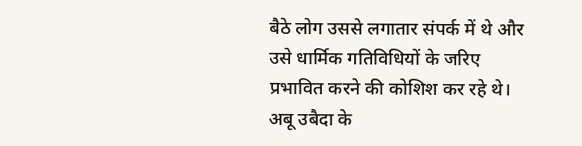बैठे लोग उससे लगातार संपर्क में थे और उसे धार्मिक गतिविधियों के जरिए प्रभावित करने की कोशिश कर रहे थे।
अबू उबैदा के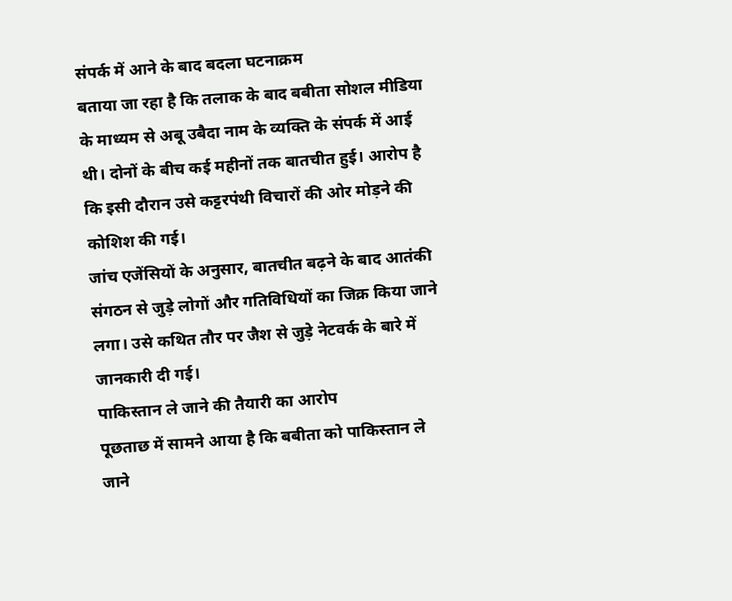संपर्क में आने के बाद बदला घटनाक्रम
बताया जा रहा है कि तलाक के बाद बबीता सोशल मीडिया के माध्यम से अबू उबैदा नाम के व्यक्ति के संपर्क में आई थी। दोनों के बीच कई महीनों तक बातचीत हुई। आरोप है कि इसी दौरान उसे कट्टरपंथी विचारों की ओर मोड़ने की कोशिश की गई।
जांच एजेंसियों के अनुसार, बातचीत बढ़ने के बाद आतंकी संगठन से जुड़े लोगों और गतिविधियों का जिक्र किया जाने लगा। उसे कथित तौर पर जैश से जुड़े नेटवर्क के बारे में जानकारी दी गई।
पाकिस्तान ले जाने की तैयारी का आरोप
पूछताछ में सामने आया है कि बबीता को पाकिस्तान ले जाने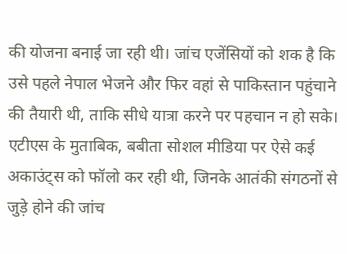की योजना बनाई जा रही थी। जांच एजेंसियों को शक है कि उसे पहले नेपाल भेजने और फिर वहां से पाकिस्तान पहुंचाने की तैयारी थी, ताकि सीधे यात्रा करने पर पहचान न हो सके।
एटीएस के मुताबिक, बबीता सोशल मीडिया पर ऐसे कई अकाउंट्स को फॉलो कर रही थी, जिनके आतंकी संगठनों से जुड़े होने की जांच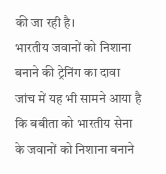की जा रही है।
भारतीय जवानों को निशाना बनाने की ट्रेनिंग का दावा
जांच में यह भी सामने आया है कि बबीता को भारतीय सेना के जवानों को निशाना बनाने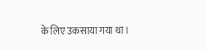के लिए उकसाया गया था।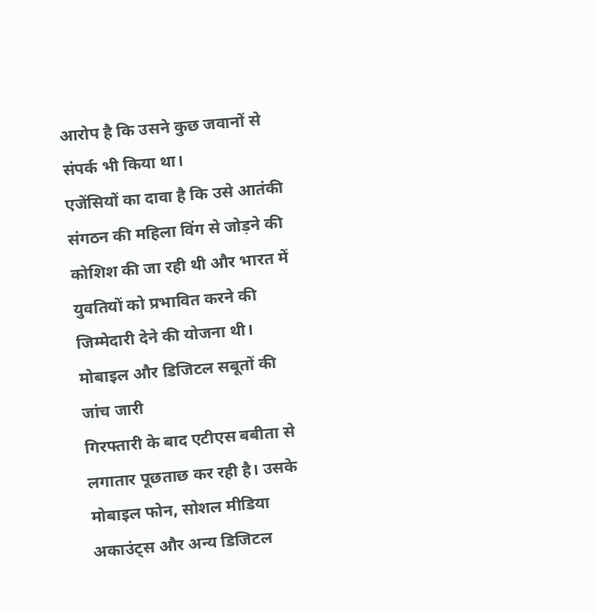आरोप है कि उसने कुछ जवानों से संपर्क भी किया था।
एजेंसियों का दावा है कि उसे आतंकी संगठन की महिला विंग से जोड़ने की कोशिश की जा रही थी और भारत में युवतियों को प्रभावित करने की जिम्मेदारी देने की योजना थी।
मोबाइल और डिजिटल सबूतों की जांच जारी
गिरफ्तारी के बाद एटीएस बबीता से लगातार पूछताछ कर रही है। उसके मोबाइल फोन, सोशल मीडिया अकाउंट्स और अन्य डिजिटल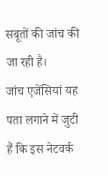सबूतों की जांच की जा रही है।
जांच एजेंसियां यह पता लगाने में जुटी हैं कि इस नेटवर्क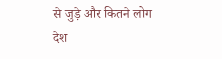से जुड़े और कितने लोग देश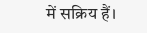में सक्रिय हैं।